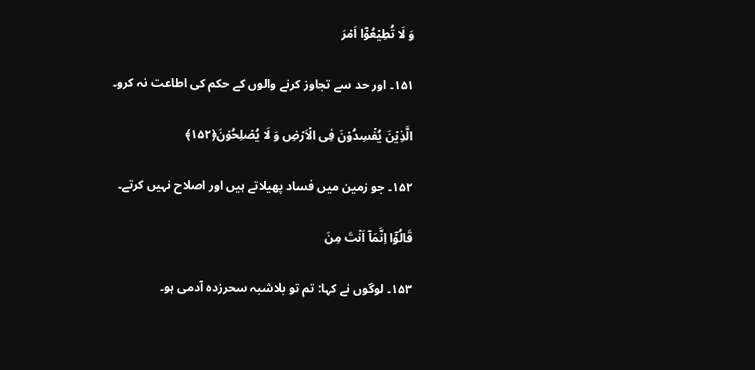وَ لَا تُطِیۡعُوۡۤا اَمۡرَ

۱۵۱۔ اور حد سے تجاوز کرنے والوں کے حکم کی اطاعت نہ کرو۔

الَّذِیۡنَ یُفۡسِدُوۡنَ فِی الۡاَرۡضِ وَ لَا یُصۡلِحُوۡنَ﴿۱۵۲﴾

۱۵۲۔ جو زمین میں فساد پھیلاتے ہیں اور اصلاح نہیں کرتے۔

قَالُوۡۤا اِنَّمَاۤ اَنۡتَ مِنَ

۱۵۳۔ لوگوں نے کہا: تم تو بلاشبہ سحرزدہ آدمی ہو۔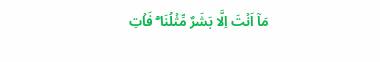مَاۤ اَنۡتَ اِلَّا بَشَرٌ مِّثۡلُنَا ۚۖ فَاۡتِ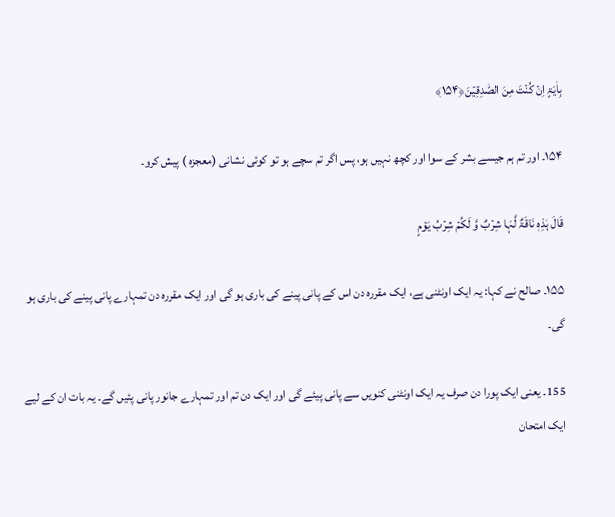بِاٰیَۃٍ اِنۡ کُنۡتَ مِنَ الصّٰدِقِیۡنَ﴿۱۵۴﴾

۱۵۴۔ اور تم ہم جیسے بشر کے سوا اور کچھ نہیں ہو، پس اگر تم سچے ہو تو کوئی نشانی (معجزہ ) پیش کرو۔

قَالَ ہٰذِہٖ نَاقَۃٌ لَّہَا شِرۡبٌ وَّ لَکُمۡ شِرۡبُ یَوۡمٍ

۱۵۵۔ صالح نے کہا: یہ ایک اونٹنی ہے، ایک مقررہ دن اس کے پانی پینے کی باری ہو گی اور ایک مقررہ دن تمہارے پانی پینے کی باری ہو گی۔

155۔ یعنی ایک پورا دن صرف یہ ایک اونٹنی کنویں سے پانی پیئے گی اور ایک دن تم اور تمہارے جانور پانی پئیں گے۔ یہ بات ان کے لیے ایک امتحان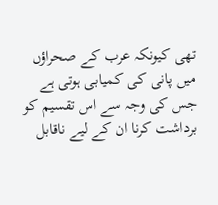تھی کیونکہ عرب کے صحراؤں میں پانی کی کمیابی ہوتی ہے جس کی وجہ سے اس تقسیم کو برداشت کرنا ان کے لیے ناقابل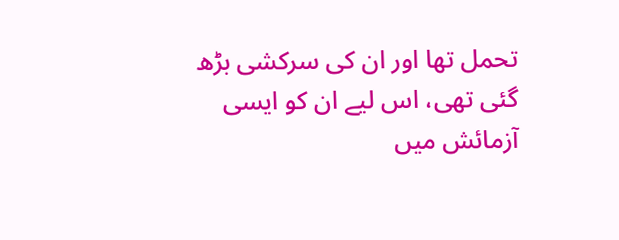تحمل تھا اور ان کی سرکشی بڑھ گئی تھی، اس لیے ان کو ایسی آزمائش میں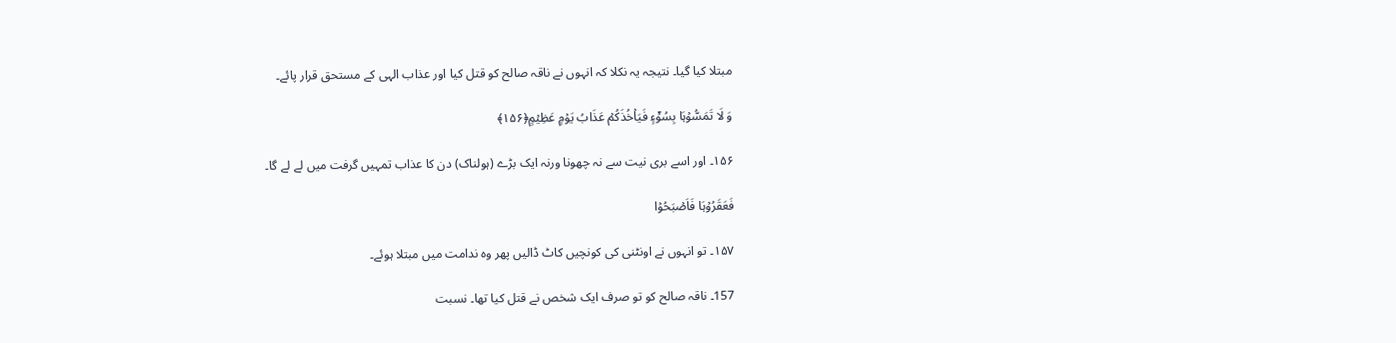مبتلا کیا گیا۔ نتیجہ یہ نکلا کہ انہوں نے ناقہ صالح کو قتل کیا اور عذاب الہی کے مستحق قرار پائے۔

وَ لَا تَمَسُّوۡہَا بِسُوۡٓءٍ فَیَاۡخُذَکُمۡ عَذَابُ یَوۡمٍ عَظِیۡمٍ﴿۱۵۶﴾

۱۵۶۔ اور اسے بری نیت سے نہ چھونا ورنہ ایک بڑے (ہولناک) دن کا عذاب تمہیں گرفت میں لے لے گا۔

فَعَقَرُوۡہَا فَاَصۡبَحُوۡا

۱۵۷۔ تو انہوں نے اونٹنی کی کونچیں کاٹ ڈالیں پھر وہ ندامت میں مبتلا ہوئے۔

157۔ ناقہ صالح کو تو صرف ایک شخص نے قتل کیا تھا۔ نسبت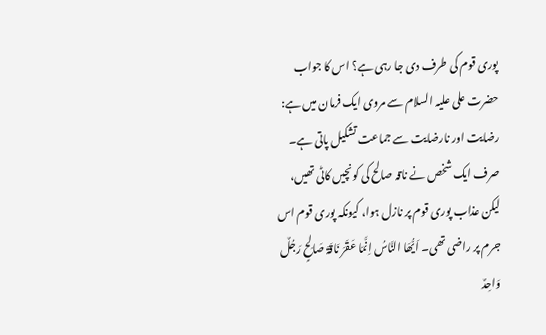پوری قوم کی طرف دی جا رہی ہے؟ اس کا جواب حضرت علی علیہ السلام سے مروی ایک فرمان میں ہے: رضایت اور نارضایت سے جماعت تشکیل پاتی ہے۔ صرف ایک شخص نے ناقہ صالح کی کونچیں کاٹی تھیں، لیکن عذاب پوری قوم پر نازل ہوا، کیونکہ پوری قوم اس جرم پر راضی تھی۔ اَیُّھَا النَّاسُ اِنَّمَا عَقَرَ نَاقَۃَ صَالِحٍ رَجُلٌ وَاحِدٌ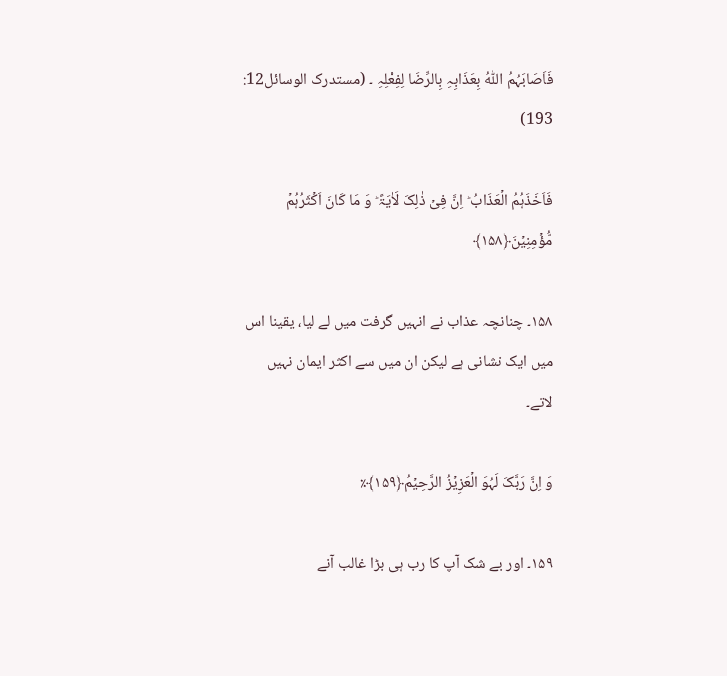فَاَصَابَہُمُ اللّٰہُ بِعَذَابِہِ بِالرِّضَا لِفِعْلِہِ ۔ (مستدرک الوسائل12: 193)

فَاَخَذَہُمُ الۡعَذَابُ ؕ اِنَّ فِیۡ ذٰلِکَ لَاٰیَۃً ؕ وَ مَا کَانَ اَکۡثَرُہُمۡ مُّؤۡمِنِیۡنَ﴿۱۵۸﴾

۱۵۸۔ چنانچہ عذاب نے انہیں گرفت میں لے لیا، یقینا اس میں ایک نشانی ہے لیکن ان میں سے اکثر ایمان نہیں لاتے۔

وَ اِنَّ رَبَّکَ لَہُوَ الۡعَزِیۡزُ الرَّحِیۡمُ﴿۱۵۹﴾٪

۱۵۹۔ اور بے شک آپ کا رب ہی بڑا غالب آنے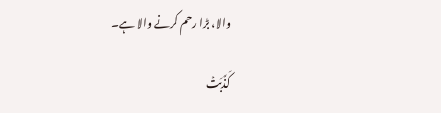والا، بڑا رحم کرنے والا ہے۔

کَذَّبَتۡ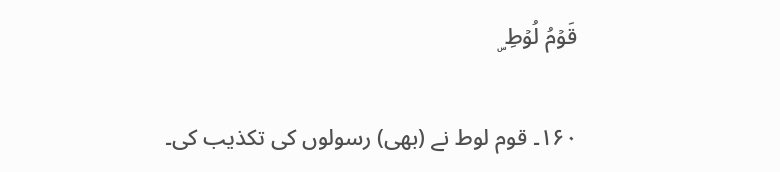قَوۡمُ لُوۡطِ ۣ

۱۶۰۔ قوم لوط نے (بھی) رسولوں کی تکذیب کی۔